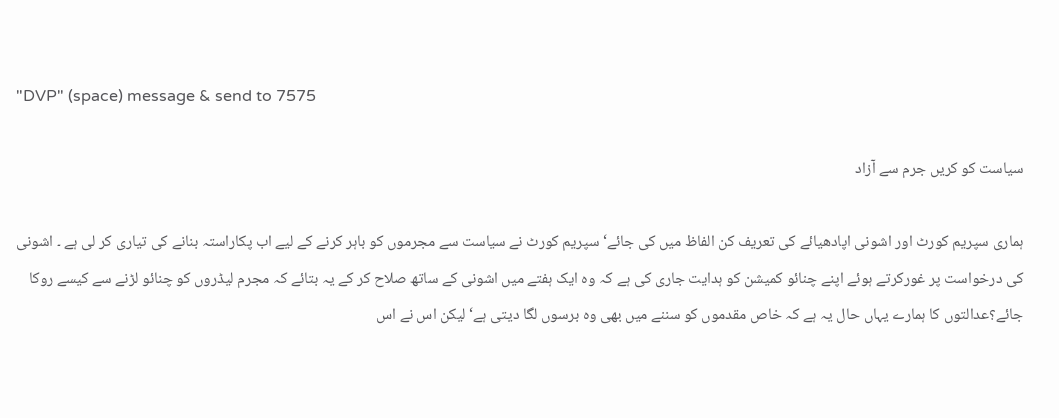"DVP" (space) message & send to 7575

سیاست کو کریں جرم سے آزاد

ہماری سپریم کورٹ اور اشونی اپادھیائے کی تعریف کن الفاظ میں کی جائے‘ سپریم کورٹ نے سیاست سے مجرموں کو باہر کرنے کے لیے اب پکاراستہ بنانے کی تیاری کر لی ہے ۔ اشونی کی درخواست پر غورکرتے ہوئے اپنے چنائو کمیشن کو ہدایت جاری کی ہے کہ وہ ایک ہفتے میں اشونی کے ساتھ صلاح کر کے یہ بتائے کہ مجرم لیڈروں کو چنائو لڑنے سے کیسے روکا جائے؟عدالتوں کا ہمارے یہاں حال یہ ہے کہ خاص مقدموں کو سننے میں بھی وہ برسوں لگا دیتی ہے‘ لیکن اس نے اس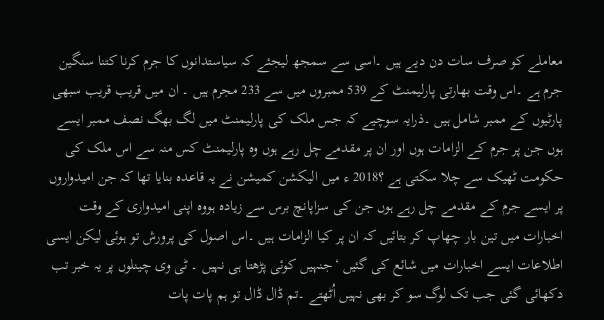معاملے کو صرف سات دن دیے ہیں ۔اسی سے سمجھ لیجئے کہ سیاستدانوں کا جرم کرنا کتنا سنگین جرم ہے ۔اس وقت بھارتی پارلیمنٹ کے 539 ممبروں میں سے 233 مجرم ہیں ۔ ان میں قریب قریب سبھی پارٹیوں کے ممبر شامل ہیں ۔ذرایہ سوچیے کہ جس ملک کی پارلیمنٹ میں لگ بھگ نصف ممبر ایسے ہوں جن پر جرم کے الزامات ہوں اور ان پر مقدمے چل رہے ہوں وہ پارلیمنٹ کس منہ سے اس ملک کی حکومت ٹھیک سے چلا سکتی ہے ؟2018 ء میں الیکشن کمیشن نے یہ قاعدہ بنایا تھا کہ جن امیدواروں پر ایسے جرم کے مقدمے چل رہے ہوں جن کی سزاپانچ برس سے زیادہ ہووہ اپنی امیدواری کے وقت اخبارات میں تین بار چھاپ کر بتائیں کہ ان پر کیا الزامات ہیں ۔اس اصول کی پرورش تو ہوئی لیکن ایسی اطلاعات ایسے اخبارات میں شائع کی گئیں ‘جنہیں کوئی پڑھتا ہی نہیں ۔ ٹی وی چینلوں پر یہ خبر تب دکھائی گئی جب تک لوگ سو کر بھی نہیں اُٹھتے ۔تم ڈال ڈال تو ہم پات پات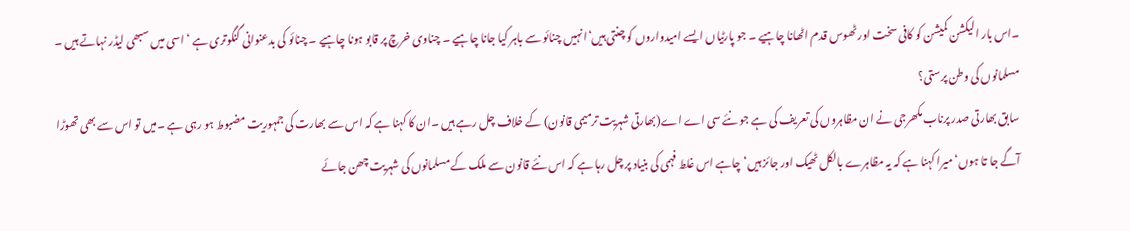۔اس بار الیکشن کمیشن کو کافی سخت اور ٹھوس قدم اٹھانا چاہیے ۔ جو پارٹیاں ایسے امیدواروں کو چنتی ہیں‘انہیں چنائو سے باہر کیا جانا چاہیے ۔ چناوی خرچ پر قابو ہونا چاہیے ۔ چنائو کی بدعنوانی گنگوتری ہے ‘اسی میں سبھی لیڈر نہاتے ہیں ۔
مسلمانوں کی وطن پرستی؟
سابق بھارتی صدر پرناب مکھرجی نے ان مظاہروں کی تعریف کی ہے جو نئے سی اے اے(بھارتی شہریت ترمیمی قانون) کے خلاف چل رہے ہیں ۔ان کا کہنا ہے کہ اس سے بھارت کی جمہوریت مضبوط ہو رہی ہے ۔میں تو اس سے بھی تھوڑا آگے جا تا ہوں‘میرا کہنا ہے کہ یہ مظاہرے بالکل ٹھیک اور جائز ہیں‘چاہے اس غلط فہمی کی بنیاد پر چل رہا ہے کہ اس نئے قانون سے ملک کے مسلمانوں کی شہریت چھن جائے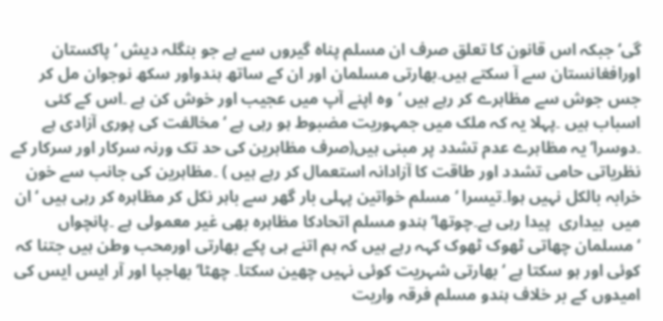گی‘ جبکہ اس قانون کا تعلق صرف ان مسلم پناہ گیروں سے ہے جو بنگلہ دیش ‘پاکستان اورافغانستان سے آ سکتے ہیں۔بھارتی مسلمان اور ان کے ساتھ ہندواور سکھ نوجوان مل کر جس جوش سے مظاہرے کر رہے ہیں ‘وہ اپنے آپ میں عجیب اور خوش کن ہے ۔اس کے کئی اسباب ہیں ۔پہلا یہ کہ ملک میں جمہوریت مضبوط ہو رہی ہے ‘مخالفت کی پوری آزادی ہے ۔دوسرا‘یہ مظاہرے عدم تشدد پر مبنی ہیں(صرف مظاہرین کی حد تک ورنہ سرکار اور سرکار کے نظریاتی حامی تشدد اور طاقت کا آزادانہ استعمال کر رہے ہیں ) ۔مظاہرین کی جانب سے خون خرابہ بالکل نہیں ہوا۔تیسرا ‘مسلم خواتین پہلی بار گھر سے باہر نکل کر مظاہرہ کر رہی ہیں ‘ان میں  بیداری  پیدا رہی ہے۔چوتھا‘ہندو مسلم اتحادکا مظاہرہ بھی غیر معمولی ہے ۔پانچواں ‘مسلمان چھاتی ٹھوک ٹھوک کہہ رہے ہیں کہ ہم اتنے ہی پکے بھارتی اورمحب وطن ہیں جتنا کہ کوئی اور ہو سکتا ہے ‘ بھارتی شہریت کوئی نہیں چھین سکتا۔ چھٹا‘بھاجپا اور آر ایس ایس کی امیدوں کے بر خلاف ہندو مسلم فرقہ واریت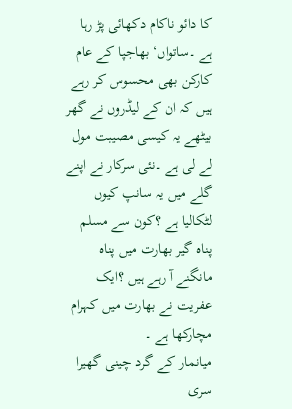کا دائو ناکام دکھائی پڑ رہا ہے ۔ساتواں‘ بھاجپا کے عام کارکن بھی محسوس کر رہے ہیں کہ ان کے لیڈروں نے گھر بیٹھے یہ کیسی مصیبت مول لے لی ہے ۔نئی سرکار نے اپنے گلے میں یہ سانپ کیوں لٹکالیا ہے ؟کون سے مسلم پناہ گیر بھارت میں پناہ مانگنے آ رہے ہیں ؟ایک عفریت نے بھارت میں کہرام مچارکھا ہے ۔
میانمار کے گرد چینی گھیرا
سری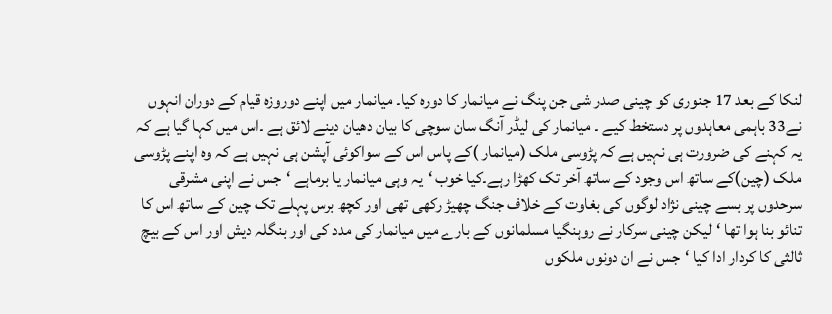لنکا کے بعد 17 جنوری کو چینی صدر شی جن پنگ نے میانمار کا دورہ کیا۔ میانمار میں اپنے دوروزہ قیام کے دوران انہوں نے33 باہمی معاہدوں پر دستخط کیے ۔ میانمار کی لیڈر آنگ سان سوچی کا بیان دھیان دینے لائق ہے ۔اس میں کہا گیا ہے کہ یہ کہنے کی ضرورت ہی نہیں ہے کہ پڑوسی ملک (میانمار )کے پاس اس کے سواکوئی آپشن ہی نہیں ہے کہ وہ اپنے پڑوسی ملک (چین)کے ساتھ اس وجود کے ساتھ آخر تک کھڑا رہے۔کیا خوب ‘یہ وہی میانمار یا برماہے ‘جس نے اپنی مشرقی سرحدوں پر بسے چینی نژاد لوگوں کی بغاوت کے خلاف جنگ چھیڑ رکھی تھی اور کچھ برس پہلے تک چین کے ساتھ اس کا تنائو بنا ہوا تھا ‘لیکن چینی سرکار نے روہنگیا مسلمانوں کے بارے میں میانمار کی مدد کی اور بنگلہ دیش اور اس کے بیچ ثالثی کا کردار ادا کیا ‘جس نے ان دونوں ملکوں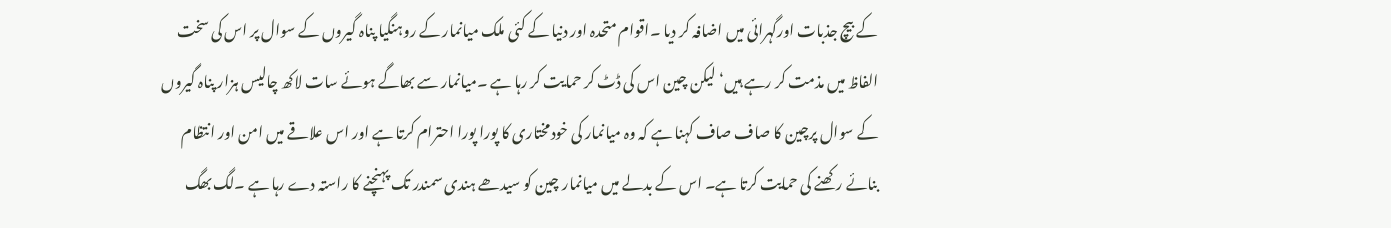کے بیچ جذبات اورگہرائی میں اضافہ کر دیا ۔اقوام متحدہ اور دنیا کے کئی ملک میانمار کے روہنگیا پناہ گیروں کے سوال پر اس کی سخت الفاظ میں مذمت کر رہے ہیں‘ لیکن چین اس کی ڈٹ کر حمایت کر رہا ہے ۔میانمار سے بھاگے ہوئے سات لاکھ چالیس ہزار پناہ گیروں کے سوال پرچین کا صاف صاف کہنا ہے کہ وہ میانمار کی خودمختاری کا پورا پورا احترام کرتا ہے اور اس علاقے میں امن اور انتظام بنائے رکھنے کی حمایت کرتا ہے۔ اس کے بدلے میں میانمار چین کو سیدھے ہندی سمندر تک پہنچنے کا راستہ دے رہا ہے ۔لگ بھگ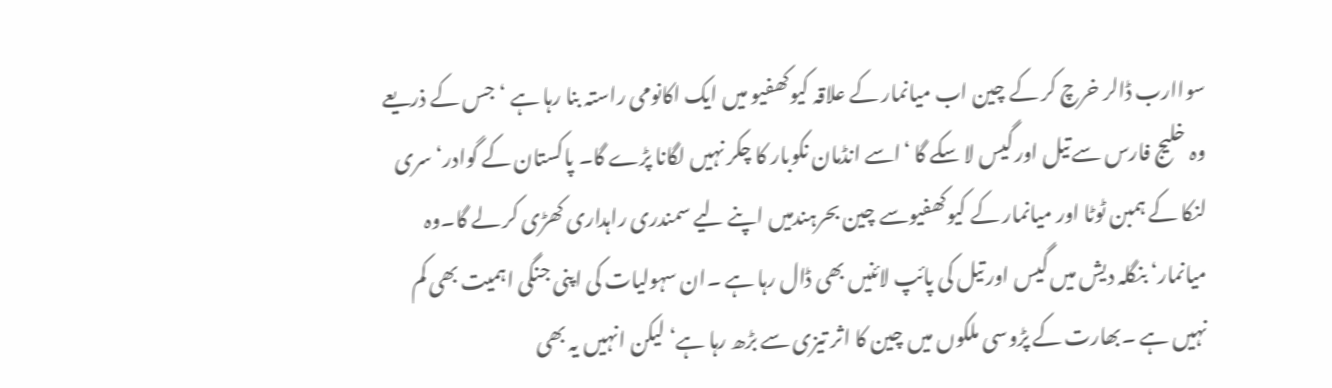سواارب ڈالر خرچ کر کے چین اب میانمار کے علاقہ کیوکھفیو میں ایک اکانومی راستہ بنا رہا ہے ‘جس کے ذریعے وہ خلیج فارس سے تیل اور گیس لا سکے گا ‘اسے انڈمان نکوبار کا چکر نہیں لگانا پڑے گا۔ پاکستان کے گوادر‘ سری لنکا کے ہمبن ٹوٹا اور میانمار کے کیوکھفیوسے چین بحرہندمیں اپنے لیے سمندری راہداری کھڑی کر لے گا۔وہ میانمار‘ بنگلہ دیش میں گیس اور تیل کی پائپ لائنیں بھی ڈال رہا ہے ۔ان سہولیات کی اپنی جنگی اہمیت بھی کم نہیں ہے ۔بھارت کے پڑوسی ملکوں میں چین کا اثر تیزی سے بڑھ رہا ہے‘ لیکن انہیں یہ بھی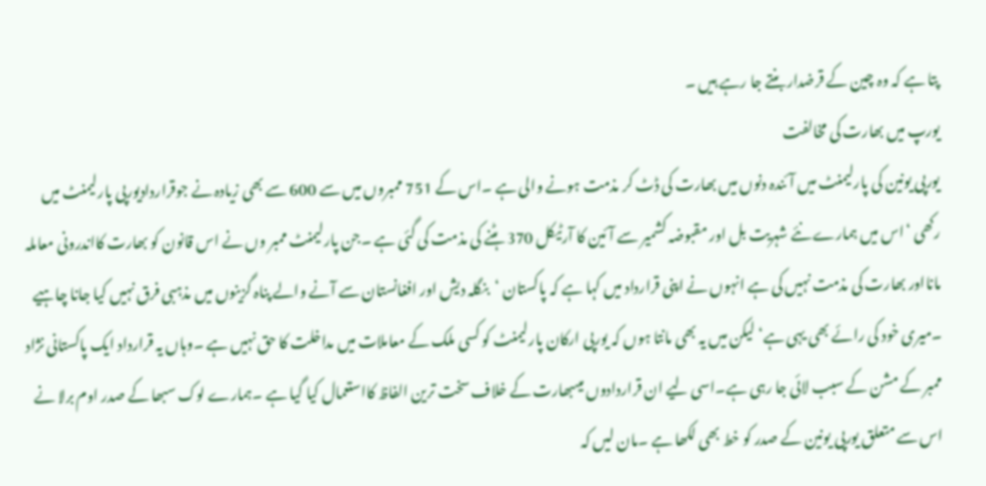پتا ہے کہ وہ چین کے قرضدار بنتے جا رہے ہیں ۔
یورپ میں بھارت کی مخالفت
یورپی یونین کی پارلیمنٹ میں آئندہ دنوں میں بھارت کی ڈٹ کر مذمت ہونے والی ہے ۔اس کے 751 ممبروں میں سے 600 سے بھی زیادہ نے جوقراردادیورپی پارلیمنٹ میں رکھی ‘اس میں ہمارے نئے شہریت بل اور مقبوضہ کشمیر سے آئین کا آرٹیکل 370 ہٹنے کی مذمت کی گئی ہے ۔جن پارلیمنٹ ممبر وں نے اس قانون کو بھارت کااندرونی معاملہ مانااور بھارت کی مذمت نہیں کی ہے انہوں نے اپنی قرارداد میں کہا ہے کہ پاکستان ‘بنگلہ دیش اور افغانستان سے آنے والے پناہ گزینوں میں مذہبی فرق نہیں کیا جانا چاہیے ۔میری خود کی رائے بھی یہی ہے‘ لیکن میں یہ بھی مانتا ہوں کہ یورپی ارکان پارلیمنٹ کو کسی ملک کے معاملات میں مداخلت کا حق نہیں ہے ۔وہاں یہ قرارداد ایک پاکستانی نژاد ممبر کے مشن کے سبب لائی جا رہی ہے۔اسی لیے ان قراردادوں میںبھارت کے خلاف سخت ترین الفاظ کااستعمال کیا گیا ہے ۔ہمارے لوک سبھا کے صدر اوم برلا نے اس سے متعلق یورپی یونین کے صدر کو خط بھی لکھا ہے ۔مان لیں کہ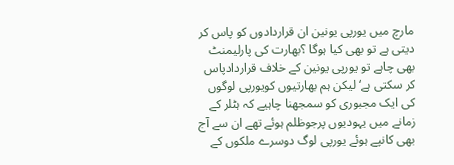مارچ میں یورپی یونین ان قراردادوں کو پاس کر دیتی ہے تو بھی کیا ہوگا ؟بھارت کی پارلیمنٹ بھی چاہے تو یورپی یونین کے خلاف قراردادپاس کر سکتی ہے‘ لیکن ہم بھارتیوں کویورپی لوگوں کی ایک مجبوری کو سمجھنا چاہیے کہ ہٹلر کے زمانے میں یہودیوں پرجوظلم ہوئے تھے ان سے آج بھی کانپے ہوئے یورپی لوگ دوسرے ملکوں کے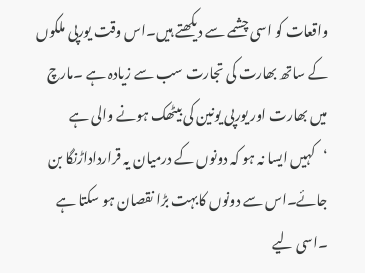واقعات کو اسی چشمے سے دیکھتے ہیں۔اس وقت یورپی ملکوں کے ساتھ بھارت کی تجارت سب سے زیادہ ہے ۔مارچ میں بھارت اور یورپی یونین کی بیٹھک ہونے والی ہے ‘کہیں ایسا نہ ہو کہ دونوں کے درمیان یہ قرارداداڑنگا بن جائے۔اس سے دونوں کابہت بڑا نقصان ہو سکتا ہے ۔اسی لیے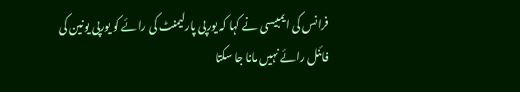فرانس کی ایمبیسی نے کہا کہ یورپی پارلیمنٹ کی رائے کو یورپی یونین کی فائنل رائے نہیں مانا جا سکتا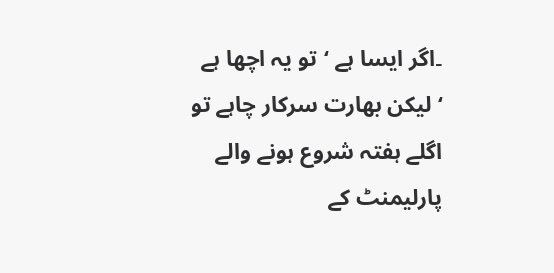۔اگر ایسا ہے ‘تو یہ اچھا ہے ‘لیکن بھارت سرکار چاہے تو اگلے ہفتہ شروع ہونے والے پارلیمنٹ کے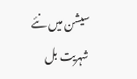سیشن میں نئے شہریت بل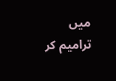میں ترامیم کر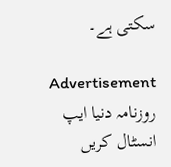سکتی ہے۔

Advertisement
روزنامہ دنیا ایپ انسٹال کریں